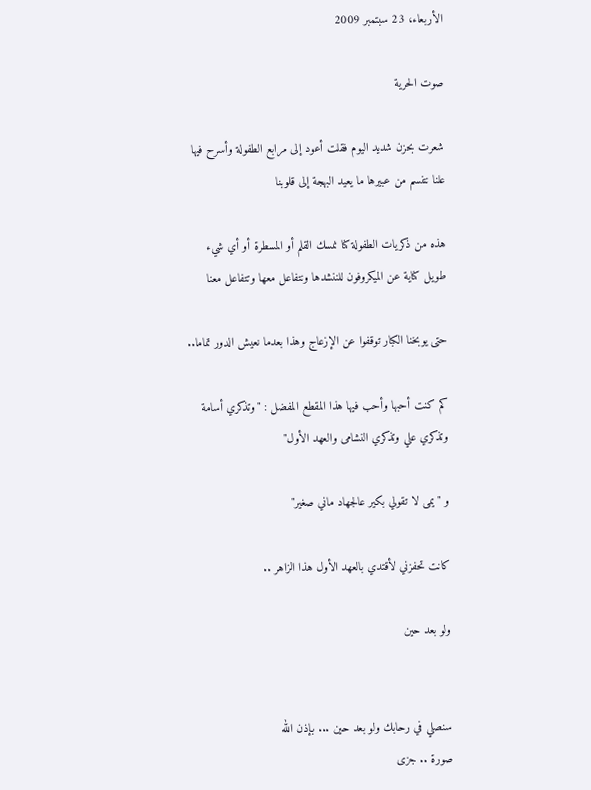الأربعاء، 23 سبتمبر 2009

صوت الحرية

شعرت بحزن شديد اليوم فقلت أعود إلى مرابع الطفولة وأسرح فيها علنا نتنسم من عبيرها ما يعيد البهجة إلى قلوبنا

هذه من ذكريات الطفولة كنا نمسك القلم أو المسطرة أو أي شيء طويل كناية عن الميكروفون للننشدها ونتفاعل معها وتتفاعل معنا

حتى يوبخنا الكبار توقفوا عن الإزعاج وهذا بعدما نعيش الدور تماما..

كم كنت أحبها وأحب فيها هذا المقطع المفضل : "وتذكري أسامة وتذكري علي وتذكري النشامى والعهد الأول"

و "يمى لا تقولي بكير عالجهاد ماني صغير"

كانت تحفزني لأقتدي بالعهد الأول هذا الزاهر ..

ولو بعد حين


سنصلي في رحابك ولو بعد حين ... بإذن الله
صورة .. جزى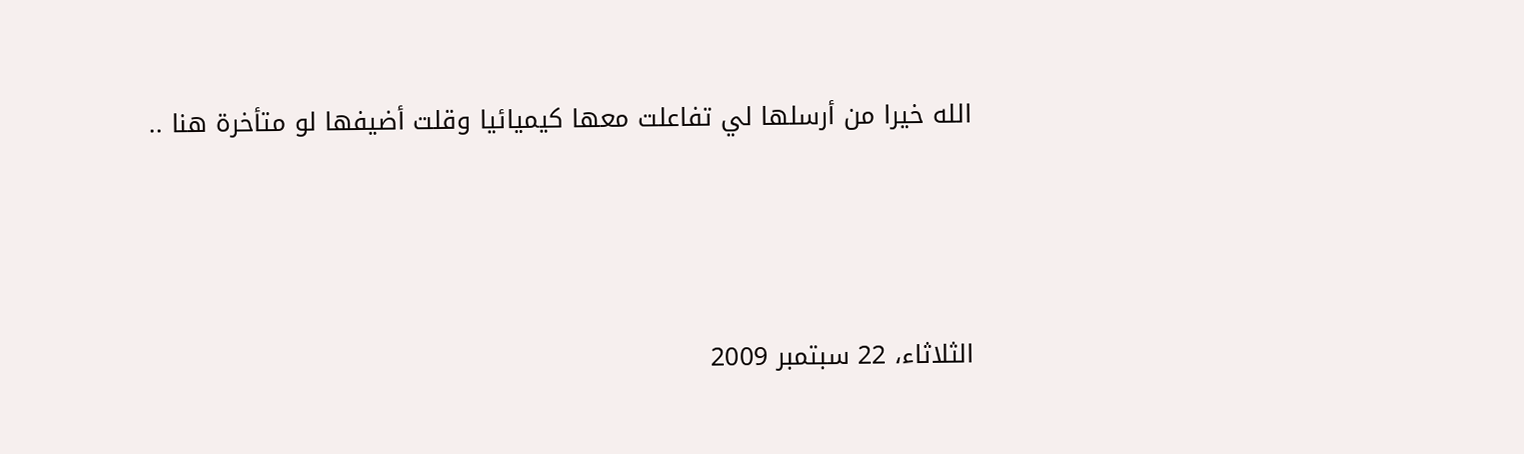الله خيرا من أرسلها لي تفاعلت معها كيميائيا وقلت أضيفها لو متأخرة هنا ..



الثلاثاء، 22 سبتمبر 2009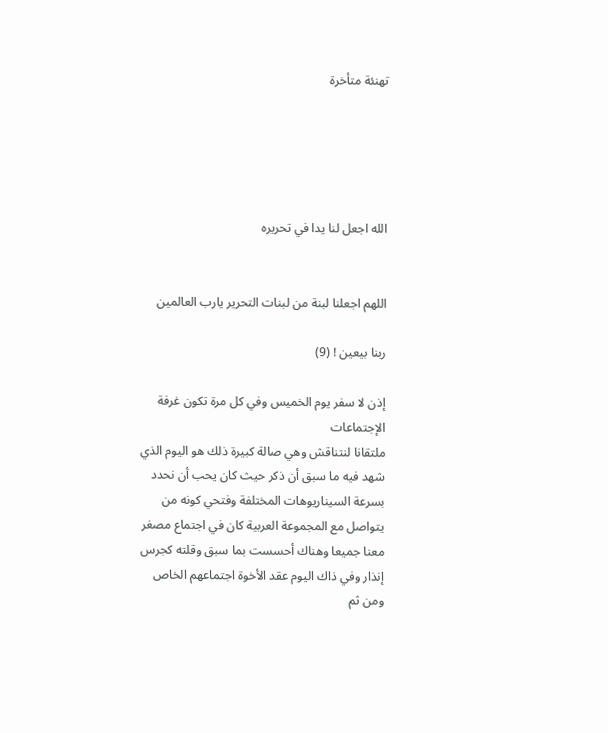تهنئة متأخرة





الله اجعل لنا يدا في تحريره


اللهم اجعلنا لبنة من لبنات التحرير يارب العالمين

ربنا بيعين ! (9)

إذن لا سفر يوم الخميس وفي كل مرة تكون غرفة الإجتماعات
ملتقانا لنتناقش وهي صالة كبيرة ذلك هو اليوم الذي شهد فيه ما سبق أن ذكر حيث كان يحب أن نحدد بسرعة السيناريوهات المختلفة وفتحي كونه من يتواصل مع المجموعة العربية كان في اجتماع مصغر معنا جميعا وهناك أحسست بما سبق وقلته كجرس إنذار وفي ذاك اليوم عقد الأخوة اجتماعهم الخاص ومن ثم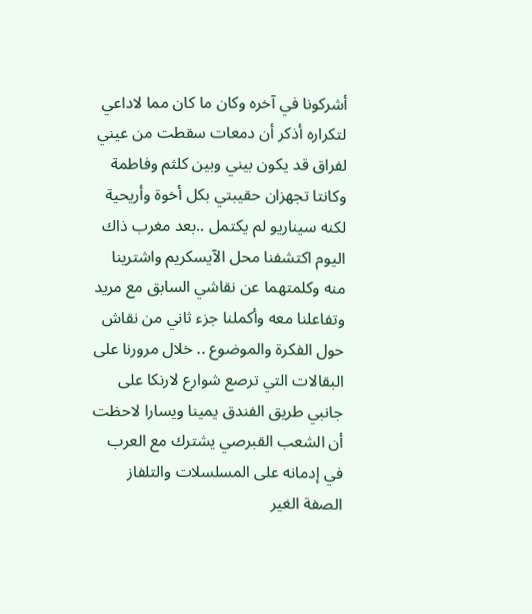أشركونا في آخره وكان ما كان مما لاداعي لتكراره أذكر أن دمعات سقطت من عيني لفراق قد يكون بيني وبين كلثم وفاطمة وكانتا تجهزان حقيبتي بكل أخوة وأريحية لكنه سيناريو لم يكتمل ..بعد مغرب ذاك اليوم اكتشفنا محل الآيسكريم واشترينا منه وكلمتهما عن نقاشي السابق مع مريد وتفاعلنا معه وأكملنا جزء ثاني من نقاش حول الفكرة والموضوع .. خلال مرورنا على البقالات التي ترصع شوارع لارنكا على جانبي طريق الفندق يمينا ويسارا لاحظت أن الشعب القبرصي يشترك مع العرب في إدمانه على المسلسلات والتلفاز الصفة الغير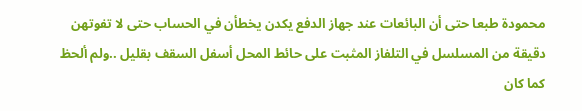محمودة طبعا حتى أن البائعات عند جهاز الدفع يكدن يخطأن في الحساب حتى لا تفوتهن دقيقة من المسلسل في التلفاز المثبت على حائط المحل أسفل السقف بقليل ..ولم ألحظ كما كان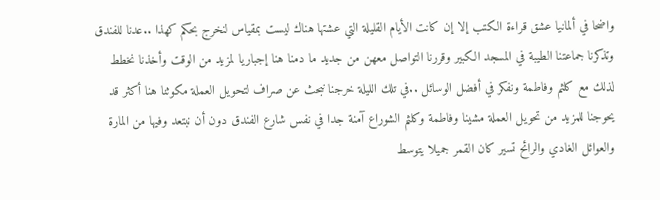واضحا في ألمانيا عشق قراءة الكتب إلا إن كانت الأيام القليلة التي عشتها هناك ليست بمقياس لنخرج بحكم كهذا ..عدنا للفندق وتذكرنا جماعتنا الطيبة في المسجد الكبير وقررنا التواصل معهن من جديد ما دمنا هنا إجباريا لمزيد من الوقت وأخذنا نخطط لذلك مع كلثم وفاطمة ونفكر في أفضل الوسائل ..في تلك الليلة خرجنا نبحث عن صراف لتحويل العملة مكوثنا هنا أكثر قد يحوجنا للمزيد من تحويل العملة مشينا وفاطمة وكلثم الشوراع آمنة جدا في نفس شارع الفندق دون أن نبتعد وفيها من المارة والعوائل الغادي والرائح تسير كان القمر جميلا يتوسط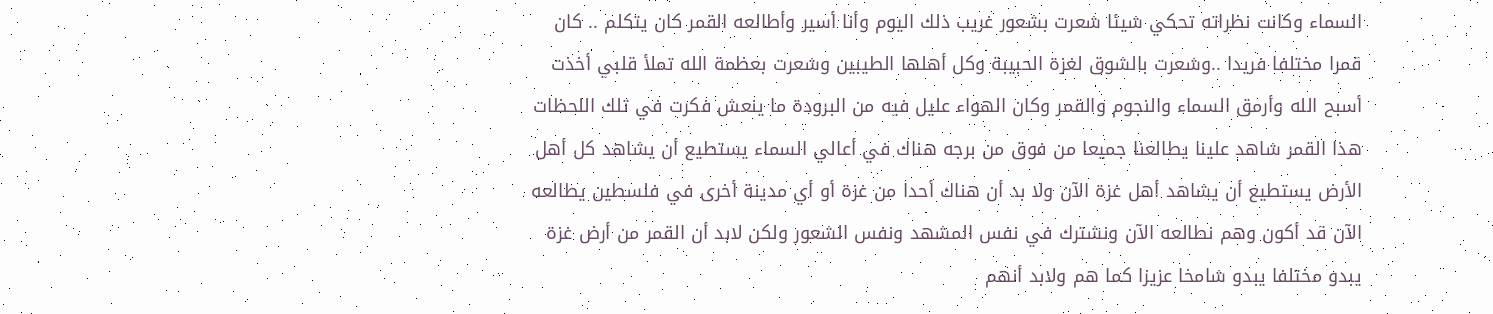السماء وكانت نظراته تحكي شيئا شعرت بشعور غريب ذلك اليوم وأنا أسير وأطالعه القمر كان يتكلم .. كان قمرا مختلفا فريدا ..وشعرت بالشوق لغزة الحبيبة وكل أهلها الطيبين وشعرت بعظمة الله تملأ قلبي أخذت أسبح الله وأرمق السماء والنجوم والقمر وكان الهواء عليل فيه من البرودة ما ينعش فكرت في تلك اللحظات هذا القمر شاهد علينا يطالعنا جميعا من فوق من برجه هناك في أعالي السماء يستطيع أن يشاهد كل أهل الأرض يستطيع أن يشاهد أهل غزة الآن ولا بد أن هناك أحدا من غزة أو أي مدينة أخرى في فلسطين يطالعه الآن قد أكون وهم نطالعه الآن ونشترك في نفس المشهد ونفس الشعور ولكن لابد أن القمر من أرض غزة يبدو مختلفا يبدو شامخا عزيزا كما هم ولابد أنهم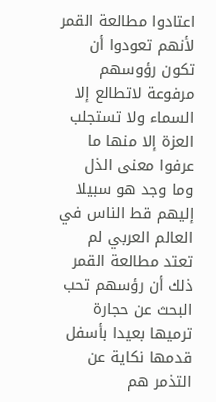اعتادوا مطالعة القمر لأنهم تعودوا أن تكون رؤوسهم مرفوعة لاتطالع إلا السماء ولا تستجلب العزة إلا منها ما عرفوا معنى الذل وما وجد هو سبيلا إليهم قط الناس في العالم العربي لم تعتد مطالعة القمر ذلك أن رؤسهم تحب البحث عن حجارة ترميها بعيدا بأسفل قدمها نكاية عن التذمر هم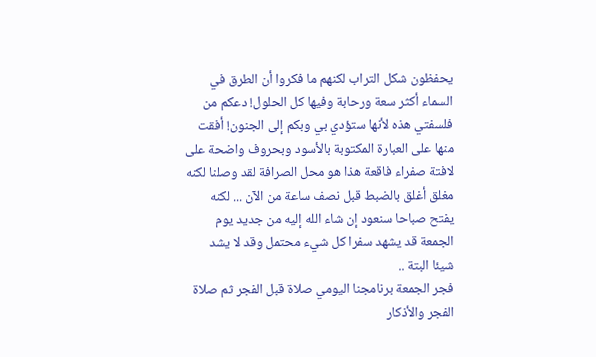يحفظون شكل التراب لكنهم ما فكروا أن الطرق في السماء أكثر سعة ورحابة وفيها كل الحلول! دعكم من فلسفتي هذه لأنها ستؤدي بي وبكم إلى الجنون! أفقت منها على العبارة المكتوبة بالأسود وبحروف واضحة على لافتة صفراء فاقعة هذا هو محل الصرافة لقد وصلنا لكنه مغلق أغلق بالضبط قبل نصف ساعة من الآن ... لكنه يفتح صباحا سنعود إن شاء الله إليه من جديد يوم الجمعة قد يشهد سفرا كل شيء محتمل وقد لا يشد شيئا البتة ..
فجر الجمعة برنامجنا اليومي صلاة قبل الفجر ثم صلاة الفجر والأذكار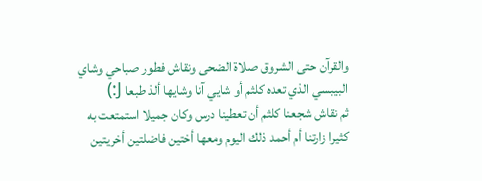والقرآن حتى الشروق صلاة الضحى ونقاش فطور صباحي وشاي البيبسي الذي تعده كلثم أو شايي آنا وشايها ألذ طبعا J:)
ثم نقاش شجعنا كلثم أن تعطينا درس وكان جميلا استمتعت به كثيرا زارتنا أم أحمد ذلك اليوم ومعها أختين فاضلتين أخريتين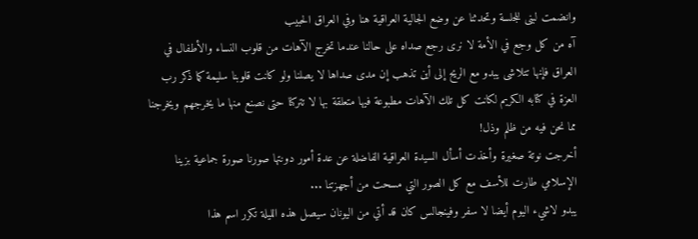وانضمت لبنى للجلسة وتحدثنا عن وضع الجالية العراقية هنا وفي العراق الحبيب
آه من كل وجع في الأمة لا نرى رجع صداه على حالنا عندما تخرج الآهات من قلوب النساء والأطفال في العراق فإنها تتلاشى يبدو مع الريح إلى أين تذهب إن مدى صداها لا يصلنا ولو كانت قلوبنا سليمة كما ذكر رب العزة في كتابه الكريم لكانت كل تلك الآهات مطبوعة فيها متعلقة بها لا تتركنا حتى نصنع منها ما يخرجهم ويخرجنا مما نحن فيه من ظلم وذل!
أخرجت نوتة صغيرة وأخذت أسأل السيدة العراقية الفاضلة عن عدة أمور دونتها صورنا صورة جماعية بزينا الإسلامي طارت للأسف مع كل الصور التي مسحت من أجهزتنا ...
يبدو لاشيء اليوم أيضا لا سفر وفينجالس كان قد أتي من اليونان سيصل هذه الليلة تكرر اسم هذا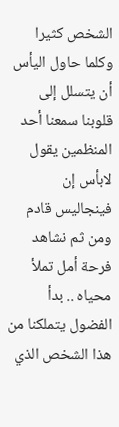الشخص كثيرا وكلما حاول اليأس أن يتسلل إلى قلوبنا سمعنا أحد المنظمين يقول لابأس إن فينجاليس قادم ومن ثم نشاهد فرحة أمل تملأ محياه .. بدأ الفضول يتملكنا من هذا الشخص الذي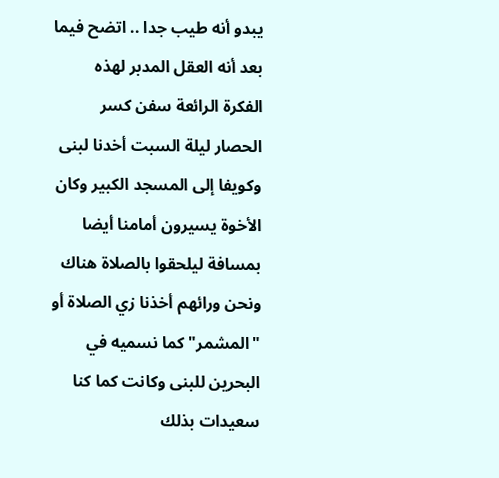يبدو أنه طيب جدا .. اتضح فيما بعد أنه العقل المدبر لهذه الفكرة الرائعة سفن كسر الحصار ليلة السبت أخدنا لبنى وكويفا إلى المسجد الكبير وكان الأخوة يسيرون أمامنا أيضا بمسافة ليلحقوا بالصلاة هناك ونحن ورائهم أخذنا زي الصلاة أو "المشمر" كما نسميه في البحرين للبنى وكانت كما كنا سعيدات بذلك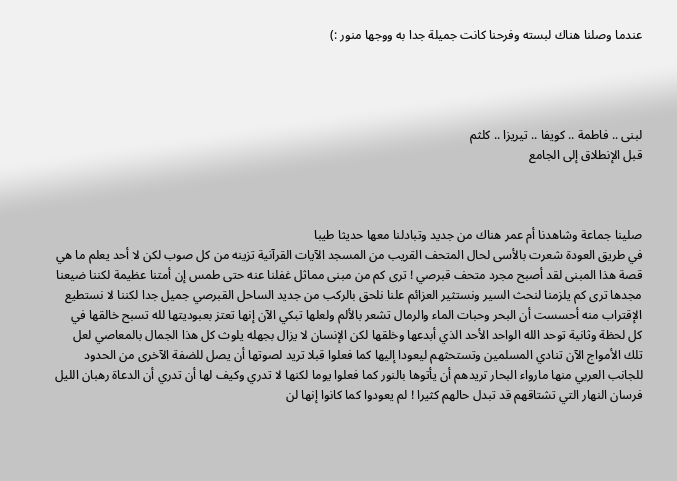عندما وصلنا هناك لبسته وفرحنا كانت جميلة جدا به ووجها منور :)




لبنى .. فاطمة .. كويفا .. تيريزا .. كلثم
قبل الإنطلاق إلى الجامع



صلينا جماعة وشاهدنا أم عمر هناك من جديد وتبادلنا معها حديثا طيبا
في طريق العودة شعرت بالأسى لحال المتحف القريب من المسجد الآيات القرآنية تزينه من كل صوب لكن لا أحد يعلم ما هي قصة هذا المبنى لقد أصبح مجرد متحف قبرصي ! ترى كم من مبنى مماثل غفلنا عنه حتى طمس إن أمتنا عظيمة لكننا ضيعنا مجدها ترى كم يلزمنا لنحث السير ونستثير العزائم علنا نلحق بالركب من جديد الساحل القبرصي جميل جدا لكننا لا نستطيع الإقتراب منه أحسست أن البحر وحبات الماء والرمال تشعر بالألم ولعلها تبكي الآن إنها تعتز بعبوديتها لله تسبح خالقها في كل لحظة وثانية توحد الله الواحد الأحد الذي أبدعها وخلقها لكن الإنسان لا يزال بجهله يلوث كل هذا الجمال بالمعاصي لعل تلك الأمواج الآن تنادي المسلمين وتستحثهم ليعودا إليها كما فعلوا قبلا تريد لصوتها أن يصل للضفة الآخرى من الحدود للجانب العربي منها مارواء البحار تريدهم أن يأتوها بالنور كما فعلوا يوما لكنها لا تدري وكيف لها أن تدري أن الدعاة رهبان الليل فرسان النهار التي تشتاقهم قد تبدل حالهم كثيرا ! لم يعودوا كما كانوا إنها لن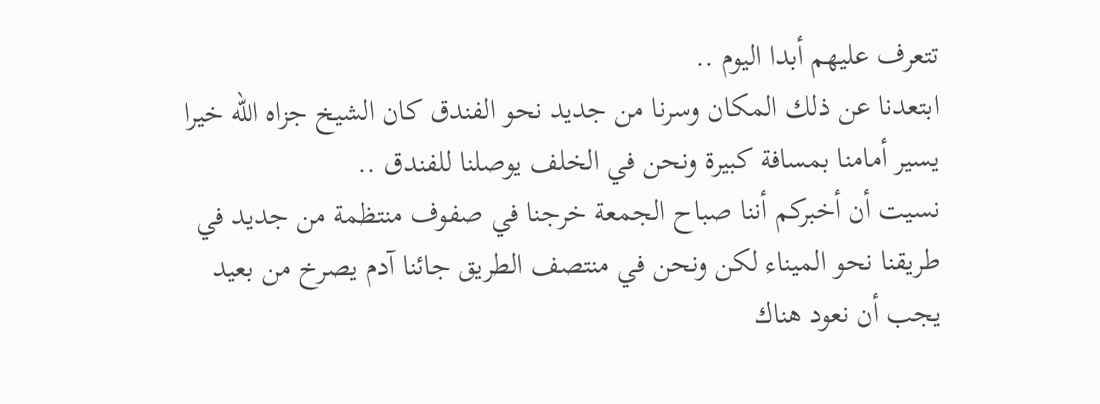تتعرف عليهم أبدا اليوم ..
ابتعدنا عن ذلك المكان وسرنا من جديد نحو الفندق كان الشيخ جزاه الله خيرا يسير أمامنا بمسافة كبيرة ونحن في الخلف يوصلنا للفندق ..
نسيت أن أخبركم أننا صباح الجمعة خرجنا في صفوف منتظمة من جديد في طريقنا نحو الميناء لكن ونحن في منتصف الطريق جائنا آدم يصرخ من بعيد يجب أن نعود هناك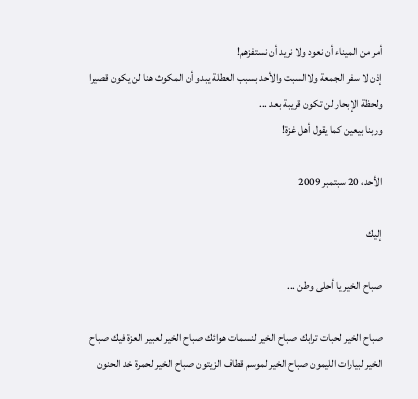أمر من الميناء أن نعود ولا نريد أن نستفزهم!
إذن لا سفر الجمعة ولاالسبت والأحد بسبب العطلة يبدو أن المكوث هنا لن يكون قصيرا
ولحظة الإبحار لن تكون قريبة بعد ...
وربنا بيعين كما يقول أهل غزة!

الأحد، 20 سبتمبر 2009

إليك

صباح الخير يا أحلى وطن ...

صباح الخير لحبات ترابك صباح الخير لنسمات هوائك صباح الخير لعبير العزة فيك صباح الخير لبيارات الليمون صباح الخير لموسم قطاف الزيتون صباح الخير لحمرة خد الحنون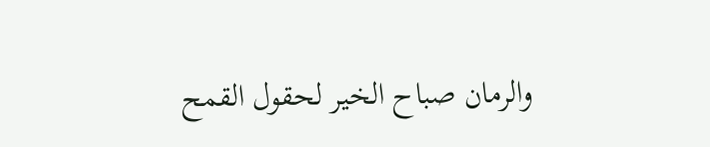والرمان صباح الخير لحقول القمح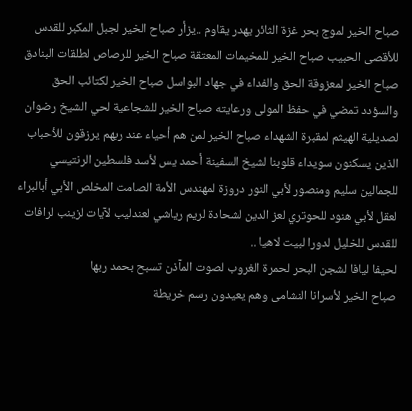صباح الخير لموج بحر غزة الثائر يهدر يقاوم ..يزأر صباح الخير لجبل المكبر للقدس للأقصى الحبيب صباح الخير للمخيمات المعتقة صباح الخير للرصاص لطلقات البنادق صباح الخير لمعزوقة الحق والفداء في جهاد البواسل صباح الخير لكتائب الحق والسؤدد تمضي في حفظ المولى ورعايته صباح الخير للشجاعية لحي الشيخ رضوان لصديلية الهيثم لمقبرة الشهداء صباح الخير لمن هم أحياء عند ربهم يرزقون للأحباب الذين يسكنون سويداء قلوبنا لشيخ السفينة أحمد يس لأسد فلسطين الرنتيسي للجمالين سليم ومنصور لأبي النور دروزة لمهندس الأمة الصامت المخلص الأبي أبالبراء لعقل لأبي هنود للحوتري لعز الدين لشحادة لريم رياشي لعندليب لآيات لزينب لرافات للقدس للخليل لدورا لبيت لاهيا ..
لحيفا ليافا لشجن البحر لحمرة الغروب لصوت المآذن تسبح بحمد ربها
صباح الخير لأسرانا النشامى وهم يعيدون رسم خريطة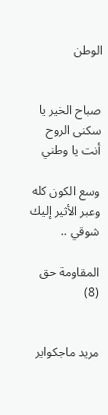الوطن


صباح الخير يا سكنى الروح أنت يا وطني

وسع الكون كله وعبر الأثير إليك شوقي ..

المقاومة حق (8)


مريد ماجكواير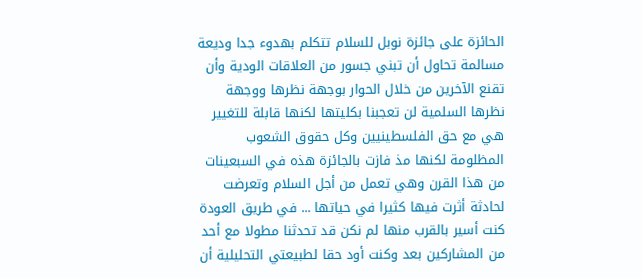الحائزة على جائزة نوبل للسلام تتكلم بهدوء جدا وديعة مسالمة تحاول أن تبني جسور من العلاقات الودية وأن تقنع الآخرين من خلال الحوار بوجهة نظرها ووجهة نظرها السلمية لن تعجبنا بكليتها لكنها قابلة للتغيير هي مع حق الفلسطينيين وكل حقوق الشعوب المظلومة لكنها مذ فازت بالجائزة هذه في السبعينات من هذا القرن وهي تعمل من أجل السلام وتعرضت لحادثة أثرت فيها كثيرا في حياتها ... في طريق العودة كنت أسير بالقرب منها لم نكن قد تحدثنا مطولا مع أحد من المشاركين بعد وكنت أود حقا لطبيعتي التحليلية أن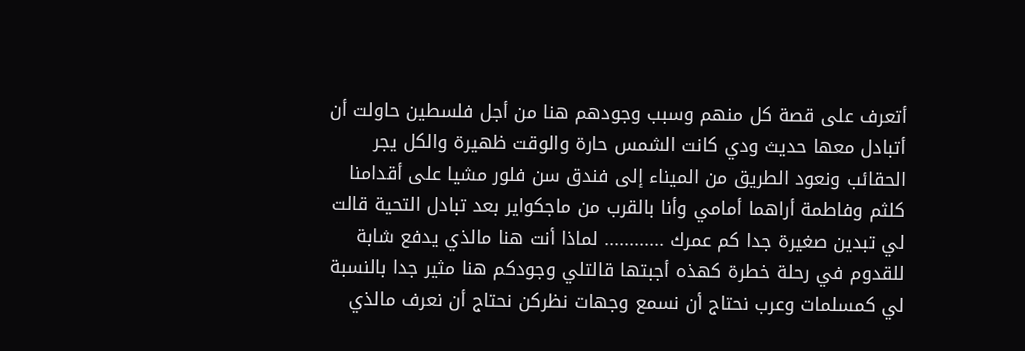أتعرف على قصة كل منهم وسبب وجودهم هنا من أجل فلسطين حاولت أن أتبادل معها حديث ودي كانت الشمس حارة والوقت ظهيرة والكل يجر الحقائب ونعود الطريق من الميناء إلى فندق سن فلور مشيا على أقدامنا كلثم وفاطمة أراهما أمامي وأنا بالقرب من ماجكواير بعد تبادل التحية قالت لي تبدين صغيرة جدا كم عمرك ............ لماذا أنت هنا مالذي يدفع شابة للقدوم في رحلة خطرة كهذه أجبتها قالتلي وجودكم هنا مثير جدا بالنسبة لي كمسلمات وعرب نحتاج أن نسمع وجهات نظركن نحتاج أن نعرف مالذي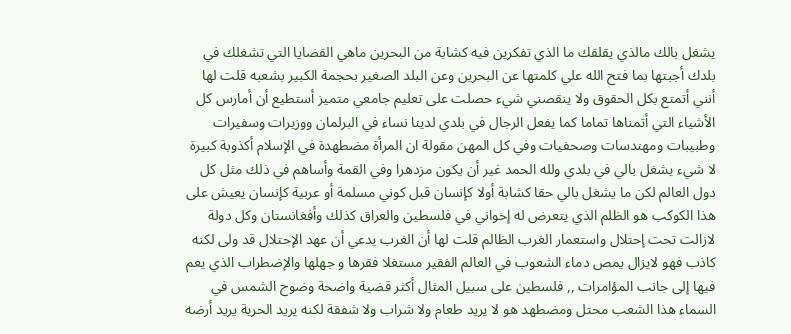يشغل بالك مالذي يقلقك ما الذي تفكرين فيه كشابة من البحرين ماهي القضايا التي تشغلك في بلدك أجبتها بما فتح الله علي كلمتها عن البحرين وعن البلد الصغير بحجمة الكبير بشعبه قلت لها أنني أتمتع بكل الحقوق ولا ينقصني شيء حصلت على تعليم جامعي متميز أستطيع أن أمارس كل الأشياء التي أتمناها تماما كما يفعل الرجال في بلدي لدينا نساء في البرلمان ووزيرات وسفيرات وطبيبات ومهندسات وصحفيات وفي كل المهن مقولة ان المرأة مضطهدة في الإسلام أكذوبة كبيرة لا شيء يشغل بالي في بلدي ولله الحمد غير أن يكون مزدهرا وفي القمة وأساهم في ذلك مثل كل دول العالم لكن ما يشغل بالي حقا كشابة أولا كإنسان قبل كوني مسلمة أو عربية كإنسان يعيش على هذا الكوكب هو الظلم الذي يتعرض له إخواني في فلسطين والعراق كذلك وأفغانستان وكل دولة لازالت تحت إحتلال واستعمار الغرب الظالم قلت لها أن الغرب يدعي أن عهد الإحتلال قد ولى لكنه كاذب فهو لايزال يمص دماء الشعوب في العالم الفقير مستغلا فقرها و جهلها والإضطراب الذي يعم فيها إلى جانب المؤامرات ,, فلسطين على سبيل المثال أكثر قضية واضحة وضوح الشمس في السماء هذا الشعب محتل ومضطهد هو لا يريد طعام ولا شراب ولا شفقة لكنه يريد الحرية يريد أرضه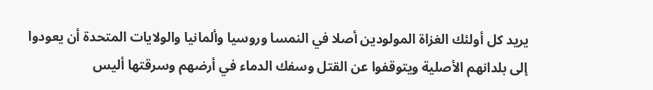يريد كل أولئك الغزاة المولودين أصلا في النمسا وروسيا وألمانيا والولايات المتحدة أن يعودوا إلى بلدانهم الأصلية ويتوقفوا عن القتل وسفك الدماء في أرضهم وسرقتها أليس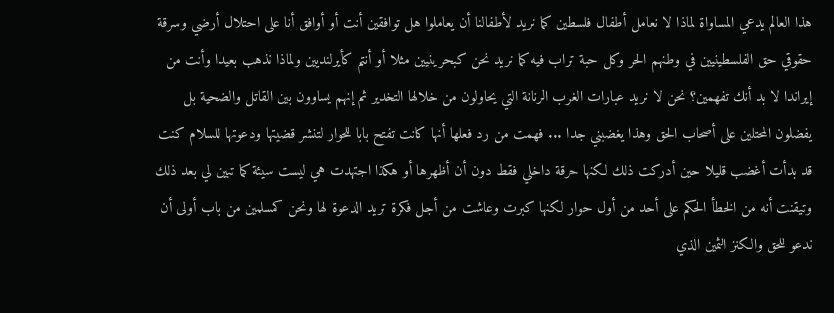هذا العالم يدعي المساواة لماذا لا نعامل أطفال فلسطين كما نريد لأطفالنا أن يعاملوا هل توافقين أنت أو أوافق أنا على احتلال أرضي وسرقة حقوقي حق الفلسطينيين في وطنهم الحر وكل حبة تراب فيه كما نريد نحن كبحرينيين مثلا أو أنتم كأيرلنديين ولماذا نذهب بعيدا وأنت من إيراندا لا بد أنك تفهمين؟ نحن لا نريد عبارات الغرب الرنانة التي يحاولون من خلالها التخدير ثم إنهم يساوون بين القاتل والضحية بل يفضلون المحتلين على أصحاب الحق وهذا يغضبني جدا ... فهمت من رد فعلها أنها كانت تفتح بابا للحوار لتنشر قضيتها ودعوتها للسلام كنت قد بدأت أغضب قليلا حين أدركت ذلك لكنها حرقة داخلي فقط دون أن أظهرها أو هكذا اجتهدت هي ليست سيئة كما تبين لي بعد ذلك وتيقنت أنه من الخطأ الحكم على أحد من أول حوار لكنها كبرت وعاشت من أجل فكرة تريد الدعوة لها ونحن كمسلمين من باب أولى أن ندعو للحق والكنز الثمين الذي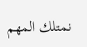نمتلك المهم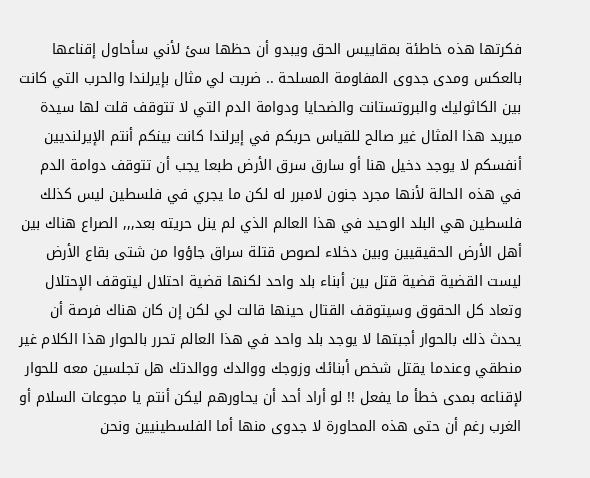فكرتها هذه خاطئة بمقاييس الحق ويبدو أن حظها سئ لأني سأحاول إقناعها بالعكس ومدى جدوى المفاومة المسلحة .. ضربت لي مثال بإيرلندا والحرب التي كانت بين الكاثوليك والبروتستانت والضحايا ودوامة الدم التي لا تتوقف قلت لها سيدة ميريد هذا المثال غير صالح للقياس حربكم في إيرلندا كانت بينكم أنتم الإيرلنديين أنفسكم لا يوجد دخيل هنا أو سارق سرق الأرض طبعا يجب أن تتوقف دوامة الدم في هذه الحالة لأنها مجرد جنون لامبرر له لكن ما يجري في فلسطين ليس كذلك فلسطين هي البلد الوحيد في هذا العالم الذي لم ينل حريته بعد,,, الصراع هناك بين أهل الأرض الحقيقيين وبين دخلاء لصوص قتلة سراق جاؤوا من شتى بقاع الأرض ليست القضية قضية قتل بين أبناء بلد واحد لكنها قضية احتلال ليتوقف الإحتلال وتعاد كل الحقوق وسيتوقف القتال حينها قالت لي لكن إن كان هناك فرصة أن يحدث ذلك بالحوار أجبتها لا يوجد بلد واحد في هذا العالم تحرر بالحوار هذا الكلام غير منطقي وعندما يقتل شخص أبنائك وزوجك ووالدك ووالدتك هل تجلسين معه للحوار لإقناعه بمدى خطأ ما يفعل !! لو أراد أحد أن يحاورهم ليكن أنتم يا مجوعات السلام أو الغرب رغم أن حتى هذه المحاورة لا جدوى منها أما الفلسطينيين ونحن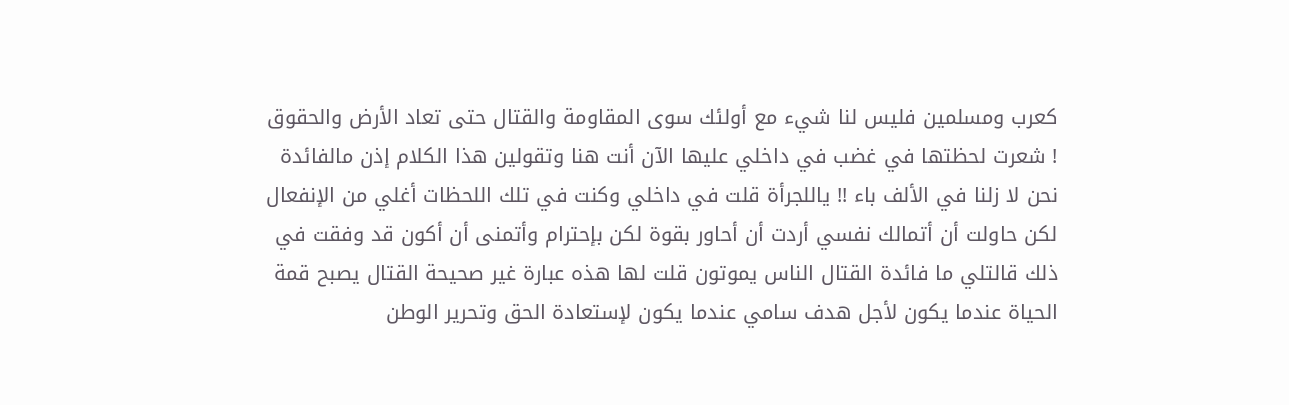كعرب ومسلمين فليس لنا شيء مع أولئك سوى المقاومة والقتال حتى تعاد الأرض والحقوق ! شعرت لحظتها في غضب في داخلي عليها الآن أنت هنا وتقولين هذا الكلام إذن مالفائدة نحن لا زلنا في الألف باء !! ياللجرأة قلت في داخلي وكنت في تلك اللحظات أغلي من الإنفعال لكن حاولت أن أتمالك نفسي أردت أن أحاور بقوة لكن بإحترام وأتمنى أن أكون قد وفقت في ذلك قالتلي ما فائدة القتال الناس يموتون قلت لها هذه عبارة غير صحيحة القتال يصبح قمة الحياة عندما يكون لأجل هدف سامي عندما يكون لإستعادة الحق وتحرير الوطن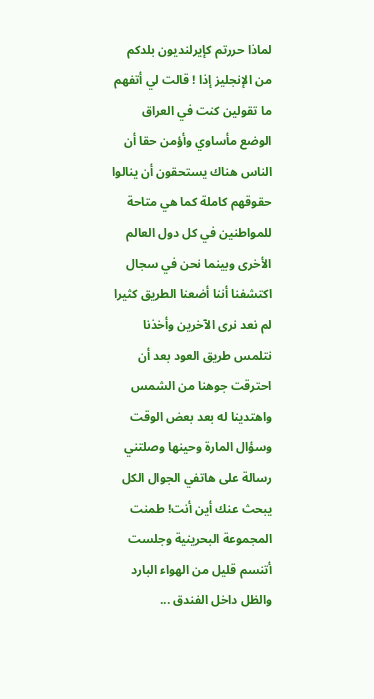لماذا حررتم كإيرلنديون بلدكم من الإنجليز إذا ! قالت لي أتفهم ما تقولين كنت في العراق الوضع مأساوي وأؤمن حقا أن الناس هناك يستحقون أن ينالوا حقوقهم كاملة كما هي متاحة للمواطنين في كل دول العالم الأخرى وبينما نحن في سجال اكتشفنا أننا أضعنا الطريق كثيرا لم نعد نرى الآخرين وأخذنا نتلمس طريق العود بعد أن احترقت جوهنا من الشمس واهتدينا له بعد بعض الوقت وسؤال المارة وحينها وصلتني رسالة على هاتفي الجوال الكل يبحث عنك أين أنت! طمنت المجموعة البحرينية وجلست أتنسم قليل من الهواء البارد والظل داخل الفندق ...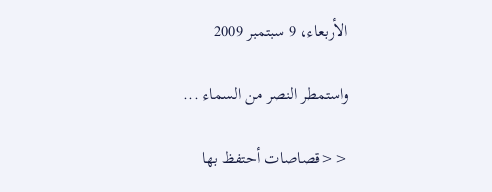الأربعاء، 9 سبتمبر 2009

واستمطر النصر من السماء ...

<<قصاصات أحتفظ بها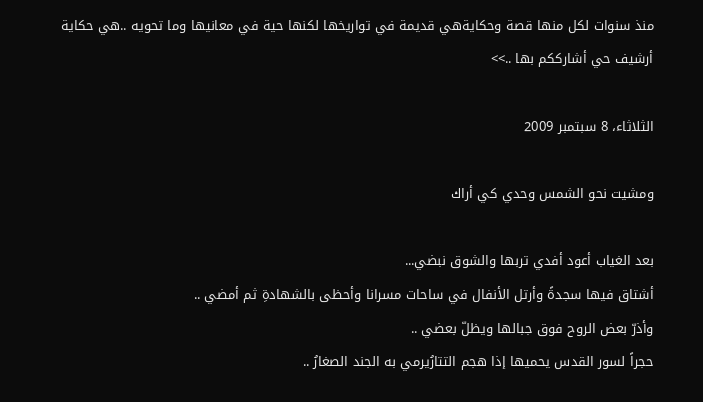منذ سنوات لكل منها قصة وحكايةهي قديمة في تواريخها لكنها حية في معانيها وما تحويه ..هي حكاية أرشيف حي أشارككم بها ..>>

الثلاثاء، 8 سبتمبر 2009

ومشيت نحو الشمس وحدي كي أراك

بعد الغياب أعود أفدي تربها والشوق نبضي...
أشتاق فيها سجدةً وأرتل الأنفال في ساحات مسرانا وأحظى بالشهادةِ ثم أمضي ..
وأذرّ بعض الروح فوق جبالها ويظلّ بعضي ..
حجراً لسور القدس يحميها إذا هجم التتارُيرمي به الجند الصغارُ ..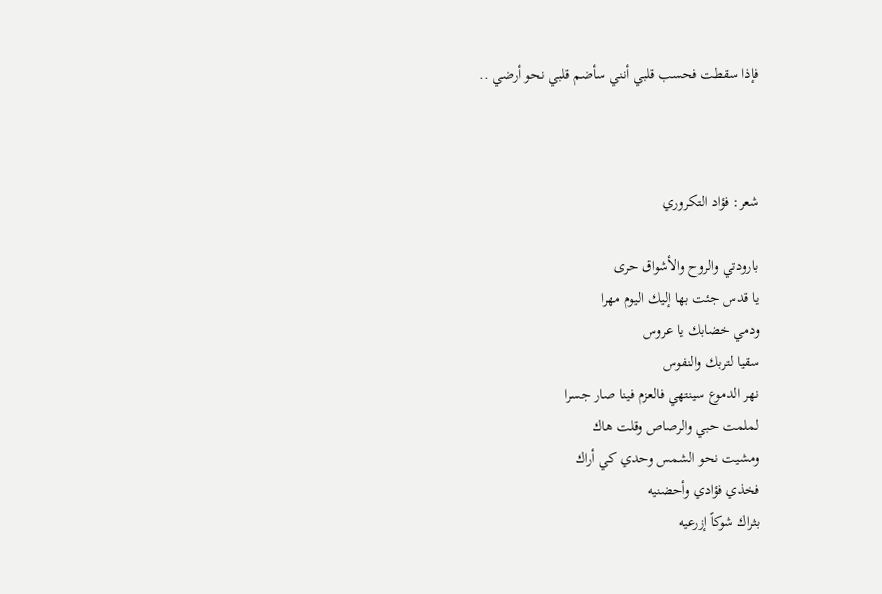فإذا سقطت فحسب قلبي أنني سأضم قلبي نحو أرضي ..



شعر: فؤاد التكروري

بارودتي والروح والأشواق حرى
يا قدس جئت بها إليك اليوم مهرا
ودمي خضابك يا عروس
سقيا لتربك والنفوس
نهر الدموع سينتهي فالعزم فينا صار جسرا
لملمت حبي والرصاص وقلت هاك
ومشيت نحو الشمس وحدي كي أراك
فخذي فؤادي وأحضنيه
بثراك شوكاً إزرعيه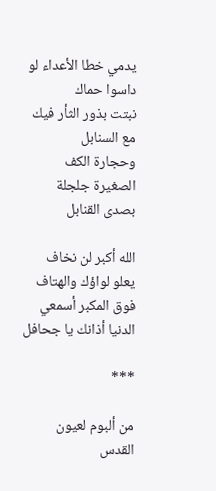يدمي خطا الأعداء لو داسوا حماك
نبتت بذور الثأر فيك مع السنابل
وحجارة الكف الصغيرة جلجلة بصدى القنابل

الله أكبر لن نخاف
يعلو لواؤك والهتاف
فوق المكبر أسمعي الدنيا أذانك يا جحافل

***

من ألبوم لعيون القدس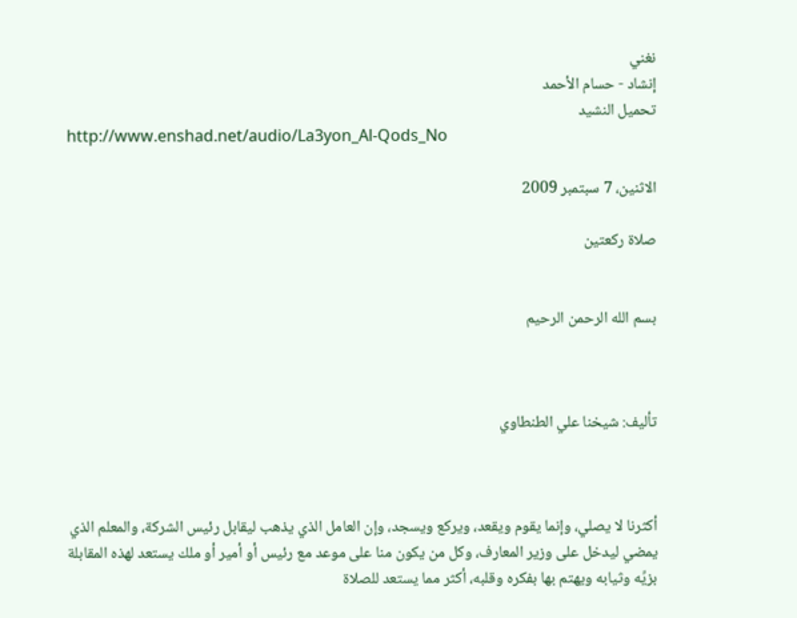نغني
إنشاد - حسام الأحمد
تحميل النشيد
http://www.enshad.net/audio/La3yon_Al-Qods_No

الاثنين، 7 سبتمبر 2009

صلاة ركعتين


بسم الله الرحمن الرحيم



تأليف: شيخنا علي الطنطاوي



أكثرنا لا يصلي، وإنما يقوم ويقعد، ويركع ويسجد، وإن العامل الذي يذهب ليقابل رئيس الشركة، والمعلم الذي يمضي ليدخل على وزير المعارف، وكل من يكون منا على موعد مع رئيس أو أمير أو ملك يستعد لهذه المقابلة بزيِّه وثيابه ويهتم بها بفكره وقلبه، أكثر مما يستعد للصلاة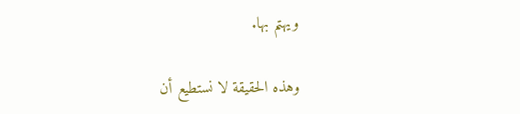ويهتم بها.

وهذه الحقيقة لا نستطيع أن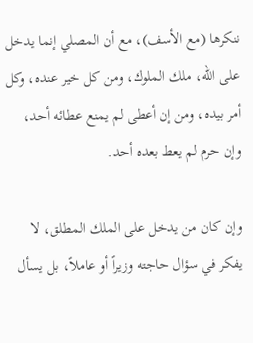ننكرها (مع الأسف)، مع أن المصلي إنما يدخل على الله، ملك الملوك، ومن كل خير عنده، وكل أمر بيده، ومن إن أعطى لم يمنع عطائه أحد، وإن حرم لم يعط بعده أحد.

وإن كان من يدخل على الملك المطلق، لا يفكر في سؤال حاجته وزيراً أو عاملاً، بل يسأل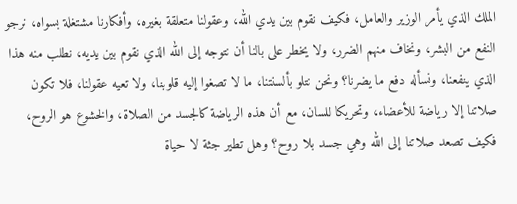الملك الذي يأمر الوزير والعامل، فكيف نقوم بين يدي الله، وعقولنا متعلقة بغيره، وأفكارنا مشتغلة بسواه، نرجو النفع من البشر، ونخاف منهم الضرر، ولا يخطر على بالنا أن نتوجه إلى الله الذي نقوم بين يديه، نطلب منه هذا الذي ينفعنا، ونسأله دفع ما يضرنا؟ ونحن نتلو بألسنتنا، ما لا تصغوا إليه قلوبنا، ولا تعيه عقولنا، فلا تكون صلاتنا إلا رياضة للأعضاء، وتحريكا للسان، مع أن هذه الرياضة كالجسد من الصلاة، والخشوع هو الروح، فكيف تصعد صلاتنا إلى الله وهي جسد بلا روح؟ وهل تطير جثة لا حياة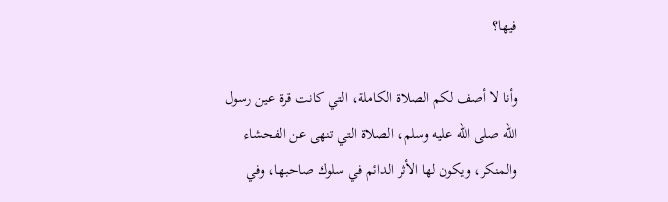فيها؟

وأنا لا أصف لكم الصلاة الكاملة، التي كانت قرة عين رسول الله صلى الله عليه وسلم، الصلاة التي تنهى عن الفحشاء والمنكر، ويكون لها الأثر الدائم في سلوك صاحبها، وفي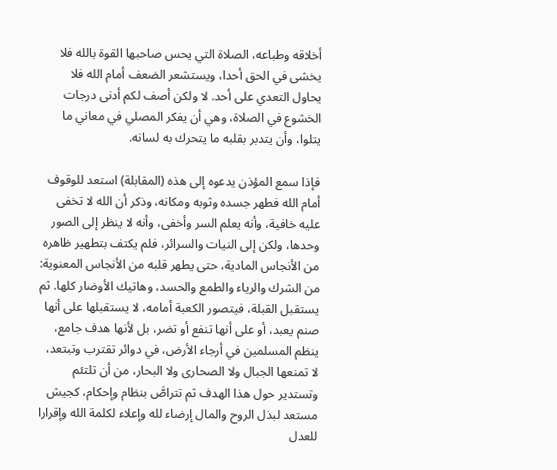أخلاقه وطباعه، الصلاة التي يحس صاحبها القوة بالله فلا يخشى في الحق أحدا، ويستشعر الضعف أمام الله فلا يحاول التعدي على أحد. لا ولكن أصف لكم أدنى درجات الخشوع في الصلاة، وهي أن يفكر المصلي في معاني ما يتلوا، وأن يتدبر بقلبه ما يتحرك به لسانه.

فإذا سمع المؤذن يدعوه إلى هذه (المقابلة) استعد للوقوف أمام الله فطهر جسده وثوبه ومكانه، وذكر أن الله لا تخفى عليه خافية، وأنه يعلم السر وأخفى، وأنه لا ينظر إلى الصور وحدها، ولكن إلى النيات والسرائر، فلم يكتف بتطهير ظاهره من الأنجاس المادية، حتى يطهر قلبه من الأنجاس المعنوية: من الشرك والرياء والطمع والحسد، وهاتيك الأوضار كلها. ثم يستقبل القبلة، فيتصور الكعبة أمامه، لا يستقبلها على أنها صنم يعبد، أو على أنها تنفع أو تضر، بل لأنها هدف جامع، ينظم المسلمين في أرجاء الأرض، في دوائر تقترب وتبتعد، لا تمنعها الجبال ولا الصحارى ولا البحار، من أن تلتئم وتستدير حول هذا الهدف ثم تتراصَّ بنظام وإحكام، كجيش مستعد لبذل الروح والمال إرضاء لله وإعلاء لكلمة الله وإقرارا للعدل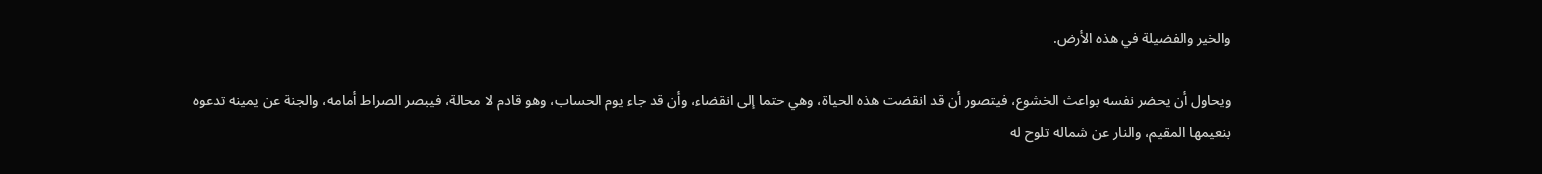والخير والفضيلة في هذه الأرض.

ويحاول أن يحضر نفسه بواعث الخشوع، فيتصور أن قد انقضت هذه الحياة، وهي حتما إلى انقضاء، وأن قد جاء يوم الحساب، وهو قادم لا محالة، فيبصر الصراط أمامه، والجنة عن يمينه تدعوه بنعيمها المقيم، والنار عن شماله تلوح له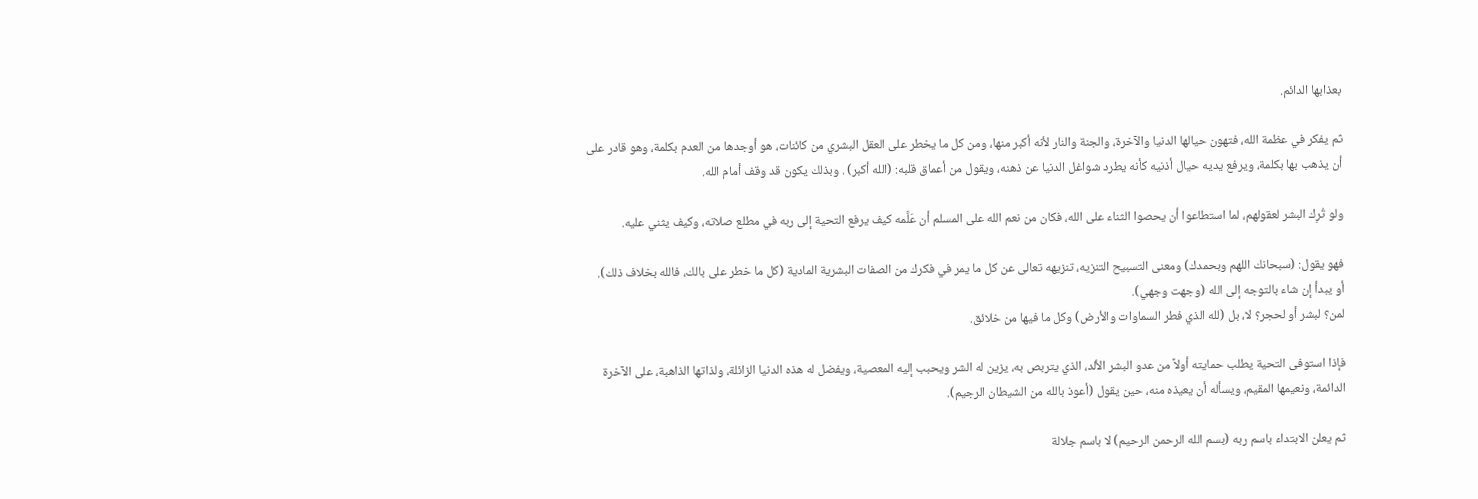بعذابها الدائم.

ثم يفكر في عظمة الله، فتهون حيالها الدنيا والآخرة، والجنة والنار لأنه أكبر منها، ومن كل ما يخطر على العقل البشري من كائنات، هو أوجدها من العدم بكلمة، وهو قادر على أن يذهب بها بكلمة، ويرفع يديه حيال أذنيه كأنه يطرد شواغل الدنيا عن ذهنه، ويقول من أعماق قلبه: (الله أكبر) . وبذلك يكون قد وقف أمام الله.

ولو تُرِك البشر لعقولهم، لما استطاعوا أن يحصوا الثناء على الله، فكان من نعم الله على المسلم أن عَلَّمه كيف يرفع التحية إلى ربه في مطلع صلاته، وكيف يثني عليه.

فهو يقول: (سبحانك اللهم وبحمدك) ومعنى التسبيح التنزيه، تنزيهه تعالى عن كل ما يمر في فكرك من الصفات البشرية المادية (كل ما خطر على بالك، فالله بخلاف ذلك). أو يبدأ إن شاء بالتوجه إلى الله (وجهت وجهي).
لمن؟ لبشر أو لحجر؟ لا، بل (لله الذي فطر السماوات والأرض) وكل ما فيها من خلائق.

فإذا استوفى التحية يطلب حمايته أولاً من عدو البشر الألد، الذي يتربص به، يزين له الشر ويحبب إليه المعصية، ويفضل له هذه الدنيا الزائلة، ولذاتها الذاهبة، على الآخرة الدائمة، ونعيمها المقيم، ويسأله أن يعيذه منه، حين يقول (أعوذ بالله من الشيطان الرجيم).

ثم يعلن الابتداء باسم ربه (بسم الله الرحمن الرحيم) لا باسم جلالة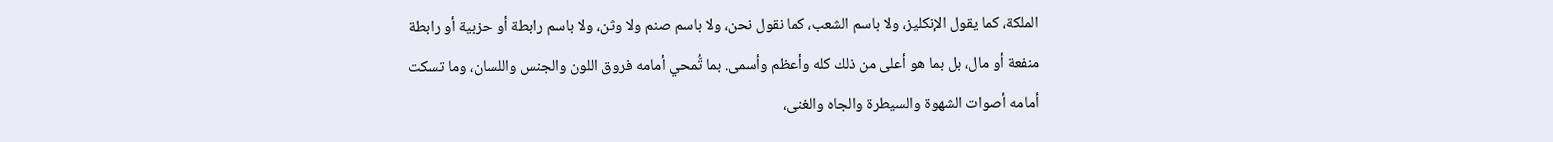الملكة، كما يقول الإنكليز، ولا باسم الشعب، كما نقول نحن، ولا باسم صنم ولا وثن، ولا باسم رابطة أو حزبية أو رابطة منفعة أو مال، بل بما هو أعلى من ذلك كله وأعظم وأسمى. بما تُّمحي أمامه فروق اللون والجنس واللسان، وما تسكت أمامه أصوات الشهوة والسيطرة والجاه والغنى،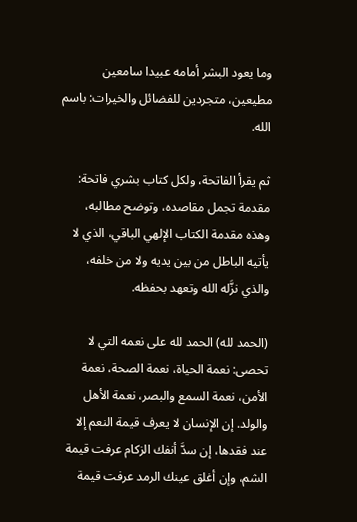وما يعود البشر أمامه عبيدا سامعين مطيعين، متجردين للفضائل والخيرات: باسم الله.

ثم يقرأ الفاتحة، ولكل كتاب بشري فاتحة: مقدمة تجمل مقاصده، وتوضح مطالبه، وهذه مقدمة الكتاب الإلهي الباقي، الذي لا يأتيه الباطل من بين يديه ولا من خلفه، والذي نزَّله الله وتعهد بحفظه.

(الحمد لله) الحمد لله على نعمه التي لا تحصى: نعمة الحياة، نعمة الصحة، نعمة الأمن، نعمة السمع والبصر، نعمة الأهل والولد. إن الإنسان لا يعرف قيمة النعم إلا عند فقدها، إن سدَّ أنفك الزكام عرفت قيمة الشم، وإن أغلق عينك الرمد عرفت قيمة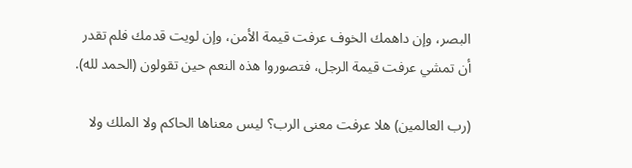البصر، وإن داهمك الخوف عرفت قيمة الأمن، وإن لويت قدمك فلم تقدر أن تمشي عرفت قيمة الرجل، فتصوروا هذه النعم حين تقولون (الحمد لله).

(رب العالمين) هلا عرفت معنى الرب؟ ليس معناها الحاكم ولا الملك ولا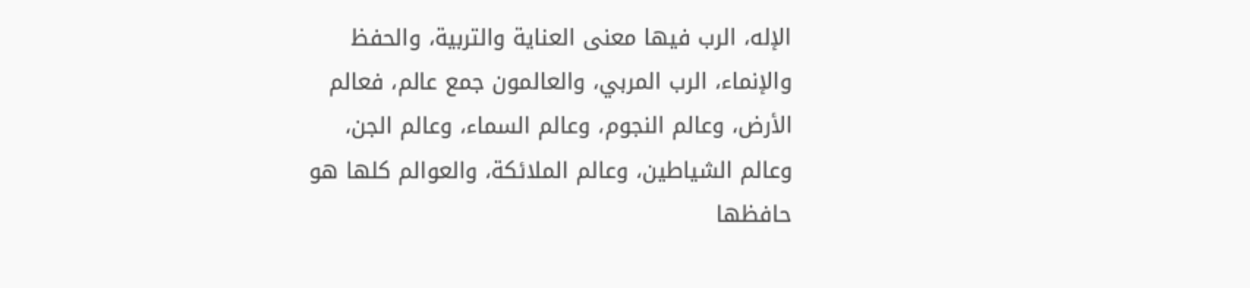الإله، الرب فيها معنى العناية والتربية، والحفظ والإنماء، الرب المربي، والعالمون جمع عالم، فعالم الأرض، وعالم النجوم، وعالم السماء، وعالم الجن، وعالم الشياطين، وعالم الملائكة، والعوالم كلها هو حافظها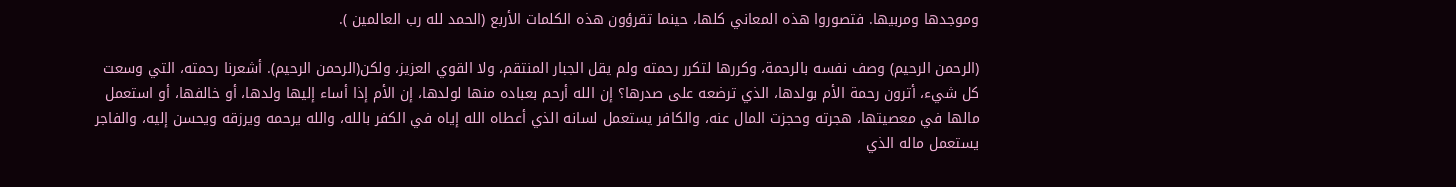وموجدها ومربيها. فتصوروا هذه المعاني كلها، حينما تقرؤون هذه الكلمات الأربع (الحمد لله رب العالمين ).

(الرحمن الرحيم) وصف نفسه بالرحمة، وكررها لتكرر رحمته ولم يقل الجبار المنتقم، ولا القوي العزيز، ولكن(الرحمن الرحيم). أشعرنا رحمته، التي وسعت كل شيء، أترون رحمة الأم بولدها، الذي ترضعه على صدرها؟ إن الله أرحم بعباده منها لولدها، إن الأم إذا أساء إليها ولدها، أو خالفها، أو استعمل مالها في معصيتها، هجرته وحجزت المال عنه، والكافر يستعمل لسانه الذي أعطاه الله إياه في الكفر بالله، والله يرحمه ويرزقه ويحسن إليه، والفاجر يستعمل ماله الذي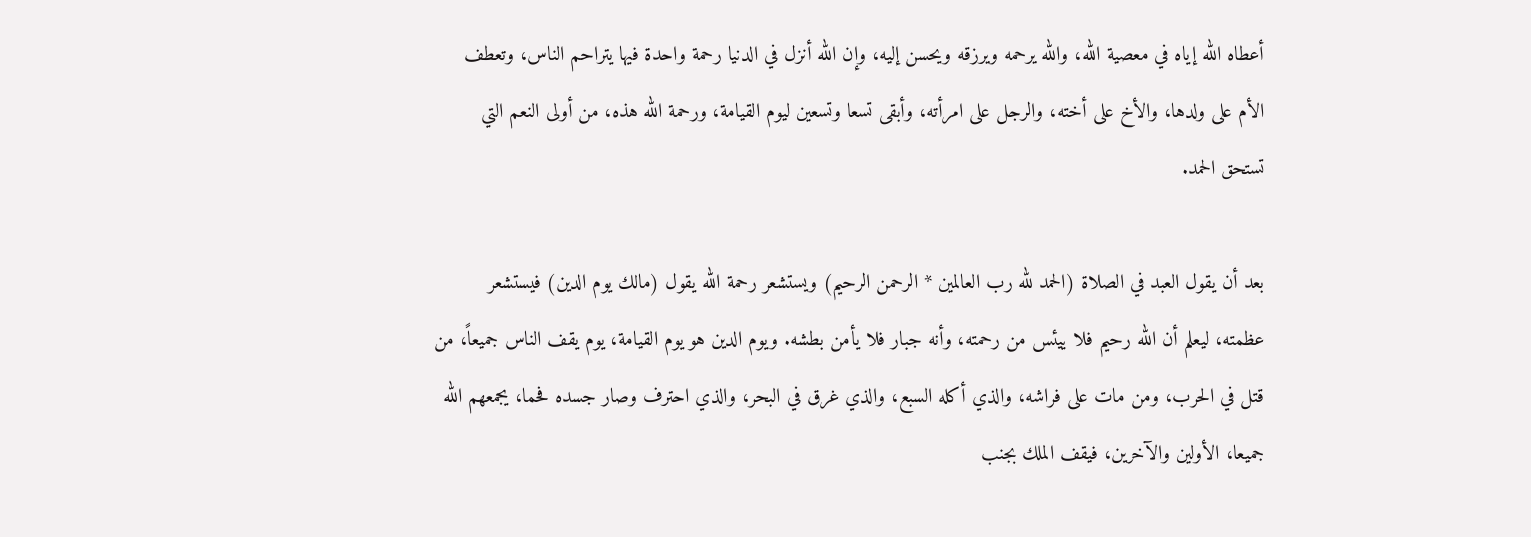أعطاه الله إياه في معصية الله، والله يرحمه ويرزقه ويحسن إليه، وإن الله أنزل في الدنيا رحمة واحدة فيها يتراحم الناس، وتعطف الأم على ولدها، والأخ على أخته، والرجل على امرأته، وأبقى تسعا وتسعين ليوم القيامة، ورحمة الله هذه، من أولى النعم التي تستحق الحمد.

بعد أن يقول العبد في الصلاة (الحمد لله رب العالمين * الرحمن الرحيم) ويستشعر رحمة الله يقول (مالك يوم الدين) فيستشعر عظمته، ليعلم أن الله رحيم فلا ييئس من رحمته، وأنه جبار فلا يأمن بطشه. ويوم الدين هو يوم القيامة، يوم يقف الناس جميعاً، من قتل في الحرب، ومن مات على فراشه، والذي أكله السبع، والذي غرق في البحر، والذي احترف وصار جسده فحما، يجمعهم الله جميعا، الأولين والآخرين، فيقف الملك بجنب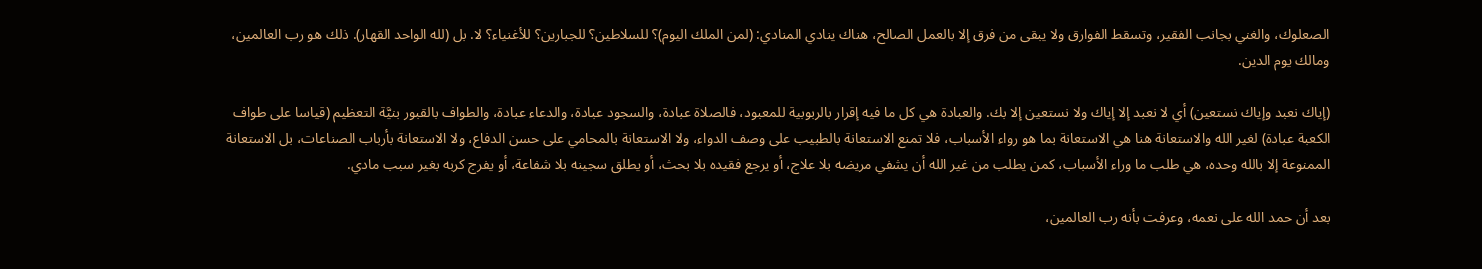الصعلوك، والغني بجانب الفقير، وتسقط الفوارق ولا يبقى من فرق إلا بالعمل الصالح، هناك ينادي المنادي: (لمن الملك اليوم)؟ للسلاطين؟ للجبارين؟ للأغنياء؟ لا. بل (لله الواحد القهار). ذلك هو رب العالمين، ومالك يوم الدين.

(إياك نعبد وإياك نستعين) أي لا نعبد إلا إياك ولا نستعين إلا بك. والعبادة هي كل ما فيه إقرار بالربوبية للمعبود، فالصلاة عبادة، والسجود عبادة، والدعاء عبادة، والطواف بالقبور بنيَّة التعظيم (قياسا على طواف الكعبة عبادة) لغير الله والاستعانة هنا هي الاستعانة بما هو رواء الأسباب، فلا تمنع الاستعانة بالطبيب على وصف الدواء، ولا الاستعانة بالمحامي على حسن الدفاع، ولا الاستعانة بأرباب الصناعات، بل الاستعانة الممنوعة إلا بالله وحده، هي طلب ما وراء الأسباب، كمن يطلب من غير الله أن يشفي مريضه بلا علاج، أو يرجع فقيده بلا بحث، أو يطلق سجينه بلا شفاعة، أو يفرج كربه بغير سبب مادي.

بعد أن حمد الله على نعمه، وعرفت بأنه رب العالمين،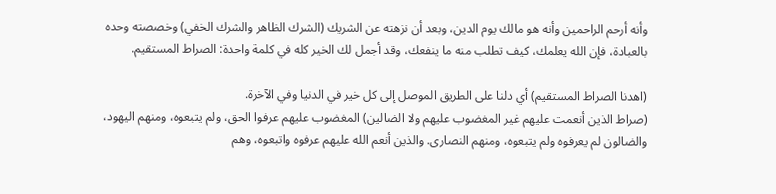وأنه أرحم الراحمين وأنه هو مالك يوم الدين، وبعد أن نزهته عن الشريك (الشرك الظاهر والشرك الخفي) وخصصته وحده بالعبادة، فإن الله يعلمك، كيف تطلب منه ما ينفعك، وقد أجمل لك الخير كله في كلمة واحدة: الصراط المستقيم.

(اهدنا الصراط المستقيم) أي دلنا على الطريق الموصل إلى كل خير في الدنيا وفي الآخرة.
(صراط الذين أنعمت عليهم غير المغضوب عليهم ولا الضالين) المغضوب عليهم عرفوا الحق، ولم يتبعوه، ومنهم اليهود، والضالون لم يعرفوه ولم يتبعوه، ومنهم النصارى. والذين أنعم الله عليهم عرفوه واتبعوه، وهم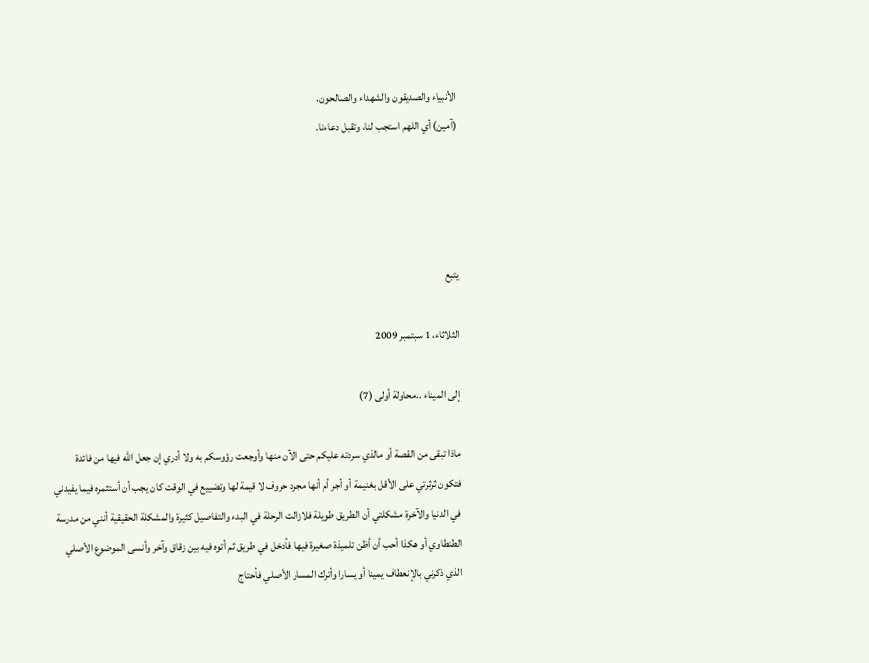الأنبياء والصديقون والشهداء والصالحون.
(آمين) أي اللهم استجب لنا، وتقبل دعاءنا.




يتبع

الثلاثاء، 1 سبتمبر 2009

إلى الميناء ..محاولة أولى (7)

ماذا تبقى من القصة أو مالذي سردته عليكم حتى الآن منها وأوجعت رؤوسكم به ولا أدري إن جعل الله فيها من فائدة فتكون ثرثرتي على الأقل بغنيمة أو أجر أم أنها مجرد حروف لا قيمة لها وتضييع في الوقت كان يجب أن أستثمره فيما يفيدني في الدنيا والآخرة مشكلتي أن الطريق طويلة فلازالت الرحلة في البدء والتفاصيل كثيرة والمشكلة الحقيقية أنني من مدرسة الطنطاوي أو هكذا أحب أن أظن تلميذة صغيرة فيها فأدخل في طريق ثم أتوه فيه بين زقاق وآخر وأنسى الموضوع الأصلي الذي ذكرني بالإنعطاف يمينا أو يسارا وأترك المسار الأصلي فأحتاج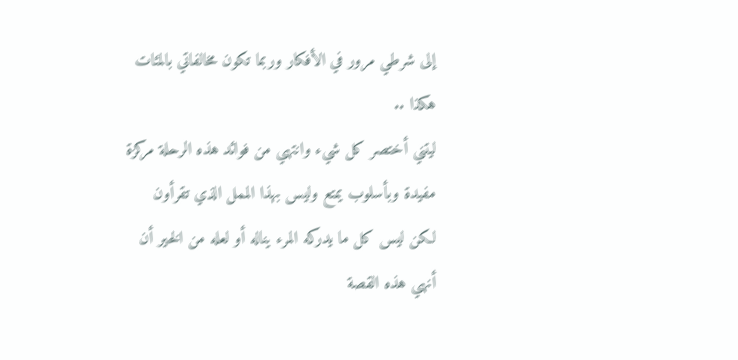إلى شرطي مرور في الأفكار وربما تكون مخالفاتي بالمئات هكذا ..
ليتني أختصر كل شيء وانتهي من فوائد هذه الرحلة مركزة مفيدة وبأسلوب يمتع وليس بهذا الممل الذي تقرأون
لكن ليس كل ما يدركه المرء يناله أو لعله من الخير أن أنهي هذه القصة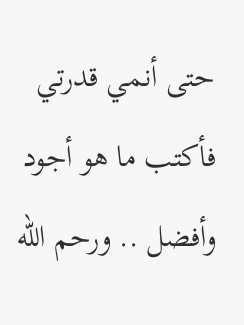حتى أنمي قدرتي فأكتب ما هو أجود وأفضل .. ورحم الله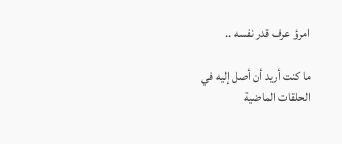امرؤ عرف قدر نفسه ..

ما كنت أريد أن أصل إليه في الحلقات الماضية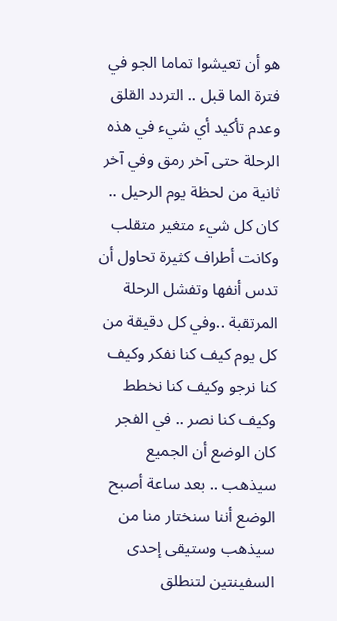هو أن تعيشوا تماما الجو في فترة الما قبل .. التردد القلق وعدم تأكيد أي شيء في هذه الرحلة حتى آخر رمق وفي آخر ثانية من لحظة يوم الرحيل .. كان كل شيء متغير متقلب وكانت أطراف كثيرة تحاول أن تدس أنفها وتفشل الرحلة المرتقبة ..وفي كل دقيقة من كل يوم كيف كنا نفكر وكيف كنا نرجو وكيف كنا نخطط وكيف كنا نصر .. في الفجر كان الوضع أن الجميع سيذهب .. بعد ساعة أصبح الوضع أننا سنختار منا من سيذهب وستيقى إحدى السفينتين لتنطلق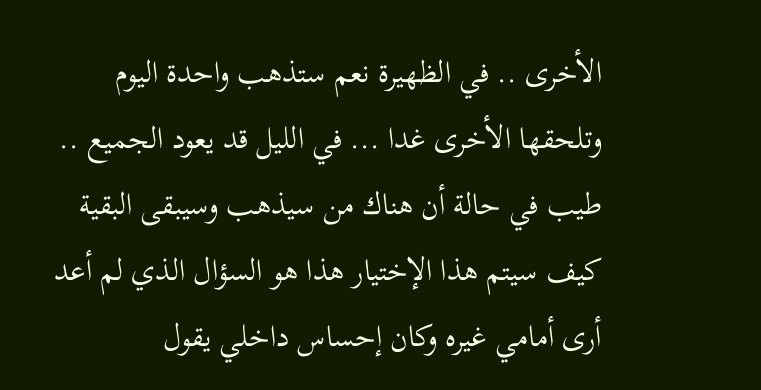الأخرى .. في الظهيرة نعم ستذهب واحدة اليوم وتلحقها الأخرى غدا ... في الليل قد يعود الجميع .. طيب في حالة أن هناك من سيذهب وسيبقى البقية كيف سيتم هذا الإختيار هذا هو السؤال الذي لم أعد أرى أمامي غيره وكان إحساس داخلي يقول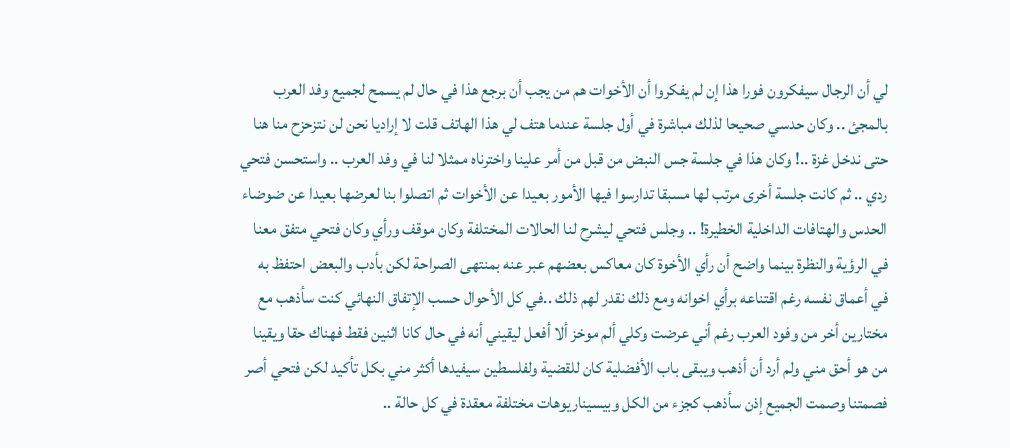لي أن الرجال سيفكرون فورا هذا إن لم يفكروا أن الأخوات هم من يجب أن برجع هذا في حال لم يسمح لجميع وفد العرب بالمجئ .. وكان حدسي صحيحا لذلك مباشرة في أول جلسة عندما هتف لي هذا الهاتف قلت لا إراديا نحن لن نتزحزح منا هنا حتى ندخل غزة ..! وكان هذا في جلسة جس النبض من قبل من أمر علينا واخترناه ممثلا لنا في وفد العرب .. واستحسن فتحي ردي .. ثم كانت جلسة أخرى مرتب لها مسبقا تدارسوا فيها الأمور بعيدا عن الأخوات ثم اتصلوا بنا لعرضها بعيدا عن ضوضاء الحدس والهتافات الداخلية الخطيرة! .. وجلس فتحي ليشرح لنا الحالات المختلفة وكان موقف ورأي وكان فتحي متفق معنا في الرؤية والنظرة بينما واضح أن رأي الأخوة كان معاكس بعضهم عبر عنه بمنتهى الصراحة لكن بأدب والبعض احتفظ به في أعماق نفسه رغم اقتناعه برأي اخوانه ومع ذلك نقدر لهم ذلك ..في كل الأحوال حسب الإتفاق النهائي كنت سأذهب مع مختارين أخر من وفود العرب رغم أني عرضت وكلي ألم موخز ألا أفعل ليقيني أنه في حال كانا اثنين فقط فهناك حقا ويقينا من هو أحق مني ولم أرد أن أذهب ويبقى باب الأفضلية كان للقضية ولفلسطين سيفيدها أكثر مني بكل تأكيد لكن فتحي أصر فصمتنا وصمت الجميع إذن سأذهب كجزء من الكل وبيسيناريوهات مختلفة معقدة في كل حالة ..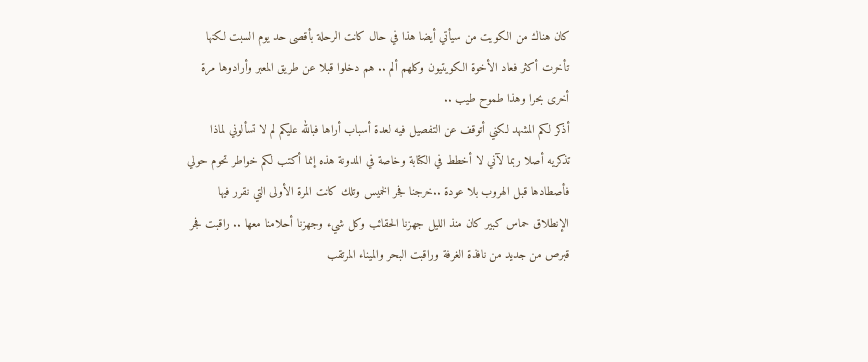كان هناك من الكويت من سيأتي أيضا هذا في حال كانت الرحلة بأقصى حد يوم السبت لكنها تأخرت أكثر فعاد الأخوة الكويتيون وكلهم ألم .. هم دخلوا قبلا عن طريق المعبر وأرادوها مرة أخرى بحرا وهذا طموح طيب ..
أذكر لكم المشهد لكني أتوقف عن التفصيل فيه لعدة أسباب أراها فبالله عليكم لم لا تسألوني لماذا تذكريه أصلا ربما لآني لا أخطط في الكتابة وخاصة في المدونة هذه إنما أكتب لكم خواطر تحوم حولي فأصطادها قبل الهروب بلا عودة ..خرجنا فجر الخميس وتلك كانت المرة الأولى التي نقرر فيها الإنطلاق حماس كبير كان منذ الليل جهزنا الحقائب وكل شيء وجهزنا أحلامنا معها .. راقبت فجر قبرص من جديد من نافذة الغرفة وراقبت البحر والميناء المرتقب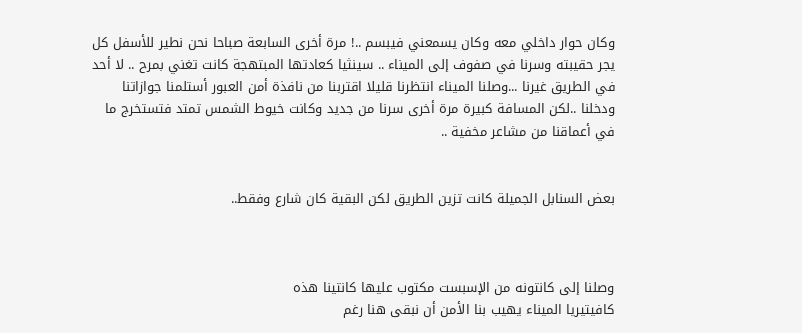وكان حوار داخلي معه وكان يسمعني فيبسم ..! مرة أخرى السابعة صباحا نحن نطير للأسفل كل يجر حقيبته وسرنا في صفوف إلى الميناء .. سينثيا كعادتها المبتهجة كانت تغني بمرح .. لا أحد في الطريق غيرنا ...وصلنا الميناء انتظرنا قليلا اقتربنا من نافذة أمن العبور أستلمنا جوازاتنا ودخلنا ..لكن المسافة كبيرة مرة أخرى سرنا من جديد وكانت خيوط الشمس تمتد فتستخرج ما في أعماقنا من مشاعر مخفية ..


بعض السنابل الجميلة كانت تزين الطريق لكن البقية كان شارع وفقط..



وصلنا إلى كانتونه من الإسبست مكتوب عليها كانتينا هذه
كافيتيريا الميناء يهيب بنا الأمن أن نبقى هنا رغم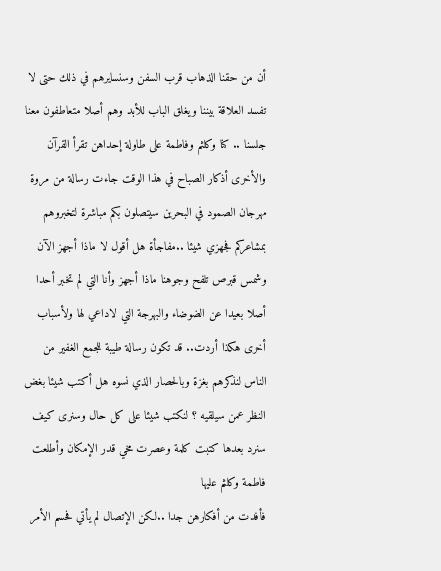أن من حقنا الذهاب قرب السفن وسنسايرهم في ذلك حتى لا تفسد العلاقة بيننا ويغلق الباب للأبد وهم أصلا متعاطفون معنا جلسنا .. كنا وكلثم وفاطمة على طاولة إحداهن تقرأ القرآن والأخرى أذكار الصباح في هذا الوقت جاءت رسالة من مروة مهرجان الصمود في البحرين سيتصلون بكم مباشرة لتخبروهم بمشاعركم فجهزي شيئا ..مفاجأة هل أقول لا ماذا أجهز الآن وشمس قبرص تلفح وجوهنا ماذا أجهز وأنا التي لم تخبر أحدا أصلا بعيدا عن الضوضاء والبهرجة التي لاداعي لها ولأسباب أخرى هكذا أردت.. قد تكون رسالة طيبة للجمع الغفير من الناس لنذكرهم بغزة وبالحصار الذي نسوه هل أكتب شيئا بغض النظر عمن سيلقيه ؟ لنكتب شيئا على كل حال وسنرى كيف سنرد بعدها كتبت كلمة وعصرت مخي قدر الإمكان وأطلعت فاطمة وكلثم عليها
فأفدت من أفكارهن جدا ..لكن الإتصال لم يأتي فحسم الأمر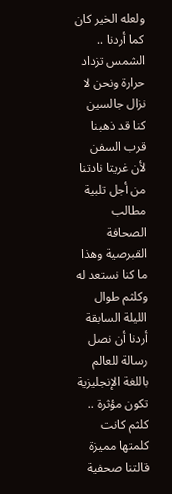ولعله الخير كان كما أردنا ..
الشمس تزداد حرارة ونحن لا نزال جالسين كنا قد ذهبنا قرب السفن لأن غريتا نادتنا من أجل تلبية مطالب الصحافة القبرصية وهذا ما كنا نستعد له وكلثم طوال الليلة السابقة أردنا أن نصل رسالة للعالم باللغة الإنجليزية تكون مؤثرة .. كلثم كانت كلمتها مميزة قالتنا صحفية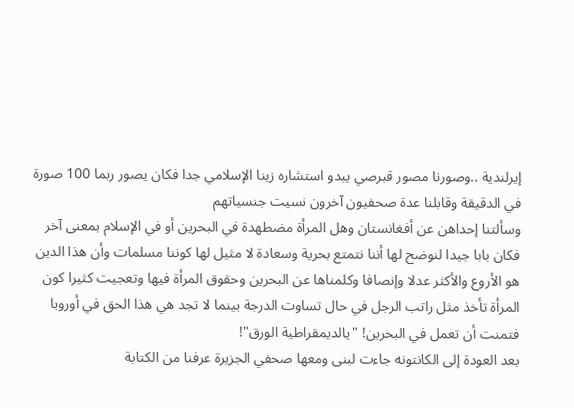إيرلندية ..وصورنا مصور قبرصي يبدو استشاره زينا الإسلامي جدا فكان يصور ربما 100 صورة في الدقيقة وقابلنا عدة صحفيون آخرون نسيت جنسياتهم
وسألتنا إحداهن عن أفغانستان وهل المرأة مضطهدة في البحرين أو في الإسلام بمعنى آخر فكان بابا جيدا لنوضح لها أننا نتمتع بحرية وسعادة لا مثيل لها كوننا مسلمات وأن هذا الدين هو الأروع والأكثر عدلا وإنصافا وكلمناها عن البحرين وحقوق المرأة فيها وتعجيت كثيرا كون المرأة تأخذ مثل راتب الرجل في حال تساوت الدرجة بينما لا تجد هي هذا الحق في أوروبا فتمنت أن تعمل في البحرين! "يالديمقراطية الورق"!
بعد العودة إلى الكانتونه جاءت لبنى ومعها صحفي الجزيرة عرفنا من الكتابة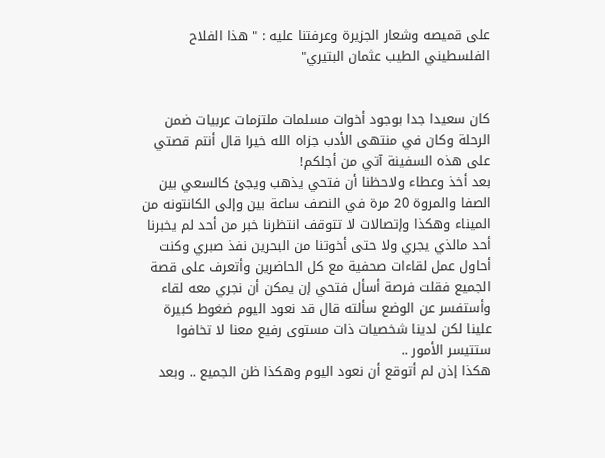على قميصه وشعار الجزيرة وعرفتنا عليه : " هذا الفلاح الفلسطيني الطيب عثمان البتيري"


كان سعيدا جدا بوجود أخوات مسلمات ملتزمات عربيات ضمن الرحلة وكان في منتهى الأدب جزاه الله خيرا قال أنتم قصتي على هذه السفينة آتي من أجلكم!
بعد أخذ وعطاء ولاحظنا أن فتحي يذهب ويجئ كالسعي بين الصفا والمروة 20 مرة في النصف ساعة بين وإلى الكانتونه من الميناء وهكذا وإتصالات لا تتوقف انتظرنا خبر من أحد لم يخبرنا أحد مالذي يجري ولا حتى أخوتنا من البحرين نفذ صبري وكنت أحاول عمل لقاءات صحفية مع كل الحاضرين وأتعرف على قصة الجميع فقلت فرصة أسأل فتحي إن يمكن أن نجري معه لقاء وأستفسر عن الوضع سألته قال قد نعود اليوم ضغوط كبيرة علينا لكن لدينا شخصيات ذات مستوى رفيع معنا لا تخافوا ستتيسر الأمور ..
هكذا إذن لم أتوقع أن نعود اليوم وهكذا ظن الجميع .. وبعد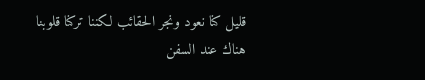قليل كنا نعود ونجر الحقائب لكننا تركنا قلوبنا هناك عند السفن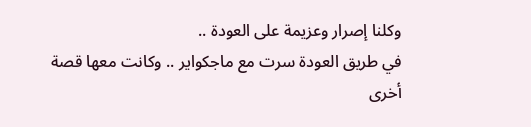وكلنا إصرار وعزيمة على العودة ..
في طريق العودة سرت مع ماجكواير .. وكانت معها قصة أخرى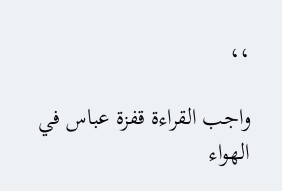،،

واجب القراءة قفزة عباس في الهواء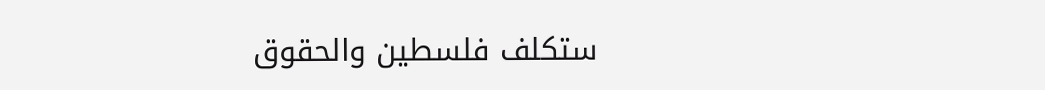ستكلف فلسطين والحقوق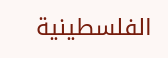الفلسطينية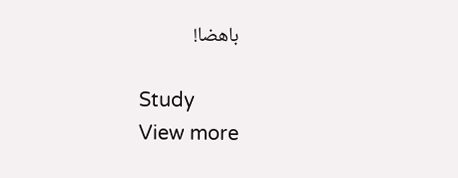باهضا!

Study
View more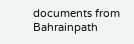documents from Bahrainpath